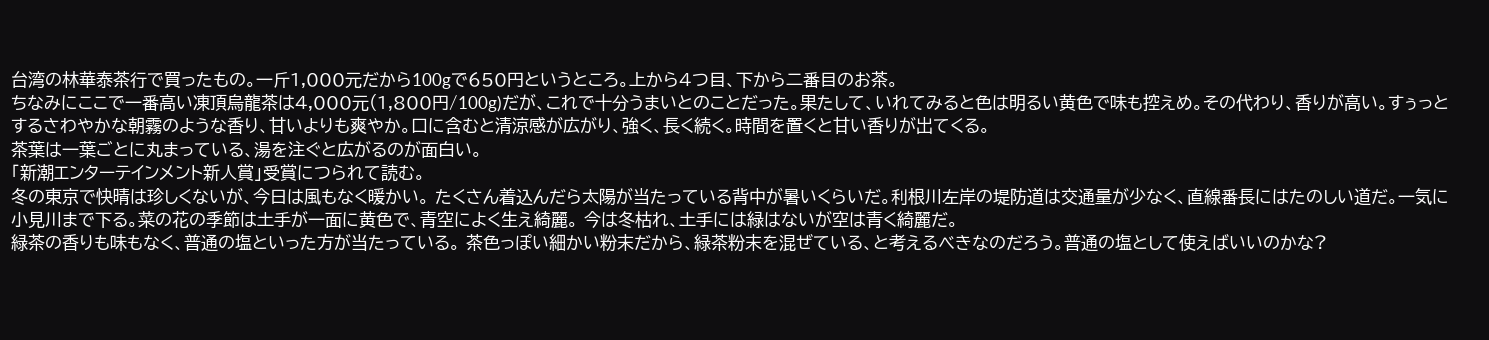台湾の林華泰茶行で買ったもの。一斤1,000元だから100gで650円というところ。上から4つ目、下から二番目のお茶。
ちなみにここで一番高い凍頂烏龍茶は4,000元(1,800円/100g)だが、これで十分うまいとのことだった。果たして、いれてみると色は明るい黄色で味も控えめ。その代わり、香りが高い。すぅっとするさわやかな朝霧のような香り、甘いよりも爽やか。口に含むと清涼感が広がり、強く、長く続く。時間を置くと甘い香りが出てくる。
茶葉は一葉ごとに丸まっている、湯を注ぐと広がるのが面白い。
「新潮エンターテインメント新人賞」受賞につられて読む。
冬の東京で快晴は珍しくないが、今日は風もなく暖かい。 たくさん着込んだら太陽が当たっている背中が暑いくらいだ。利根川左岸の堤防道は交通量が少なく、直線番長にはたのしい道だ。一気に小見川まで下る。菜の花の季節は土手が一面に黄色で、青空によく生え綺麗。 今は冬枯れ、土手には緑はないが空は青く綺麗だ。
緑茶の香りも味もなく、普通の塩といった方が当たっている。 茶色っぽい細かい粉末だから、緑茶粉末を混ぜている、と考えるべきなのだろう。普通の塩として使えばいいのかな?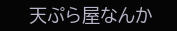天ぷら屋なんか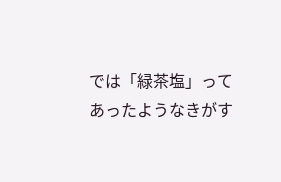では「緑茶塩」ってあったようなきがす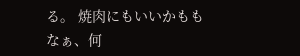る。 焼肉にもいいかももなぁ、何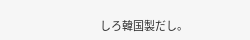しろ韓国製だし。